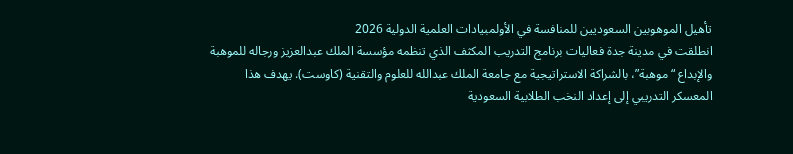تأهيل الموهوبين السعوديين للمنافسة في الأولمبيادات العلمية الدولية 2026
انطلقت في مدينة جدة فعاليات برنامج التدريب المكثف الذي تنظمه مؤسسة الملك عبدالعزيز ورجاله للموهبة والإبداع “موهبة”، بالشراكة الاستراتيجية مع جامعة الملك عبدالله للعلوم والتقنية (كاوست). يهدف هذا المعسكر التدريبي إلى إعداد النخب الطلابية السعودية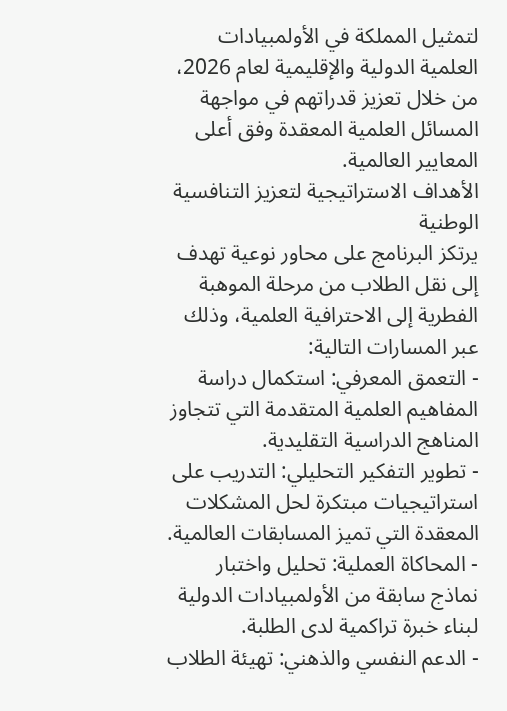لتمثيل المملكة في الأولمبيادات العلمية الدولية والإقليمية لعام 2026، من خلال تعزيز قدراتهم في مواجهة المسائل العلمية المعقدة وفق أعلى المعايير العالمية.
الأهداف الاستراتيجية لتعزيز التنافسية الوطنية
يرتكز البرنامج على محاور نوعية تهدف إلى نقل الطلاب من مرحلة الموهبة الفطرية إلى الاحترافية العلمية، وذلك عبر المسارات التالية:
- التعمق المعرفي: استكمال دراسة المفاهيم العلمية المتقدمة التي تتجاوز المناهج الدراسية التقليدية.
- تطوير التفكير التحليلي: التدريب على استراتيجيات مبتكرة لحل المشكلات المعقدة التي تميز المسابقات العالمية.
- المحاكاة العملية: تحليل واختبار نماذج سابقة من الأولمبيادات الدولية لبناء خبرة تراكمية لدى الطلبة.
- الدعم النفسي والذهني: تهيئة الطلاب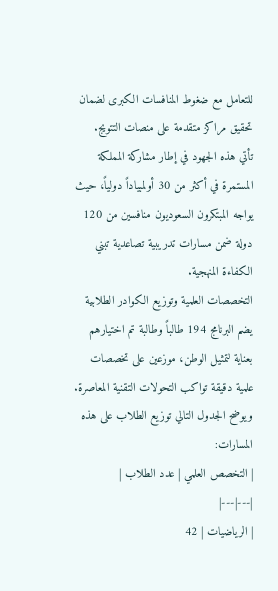للتعامل مع ضغوط المنافسات الكبرى لضمان تحقيق مراكز متقدمة على منصات التتويج.
تأتي هذه الجهود في إطار مشاركة المملكة المستمرة في أكثر من 30 أولمبياداً دولياً، حيث يواجه المبتكرون السعوديون منافسين من 120 دولة ضمن مسارات تدريبية تصاعدية تبني الكفاءة المنهجية.
التخصصات العلمية وتوزيع الكوادر الطلابية
يضم البرنامج 194 طالباً وطالبة تم اختيارهم بعناية لتمثيل الوطن، موزعين على تخصصات علمية دقيقة تواكب التحولات التقنية المعاصرة. ويوضح الجدول التالي توزيع الطلاب على هذه المسارات:
| التخصص العلمي | عدد الطلاب |
|---|---|
| الرياضيات | 42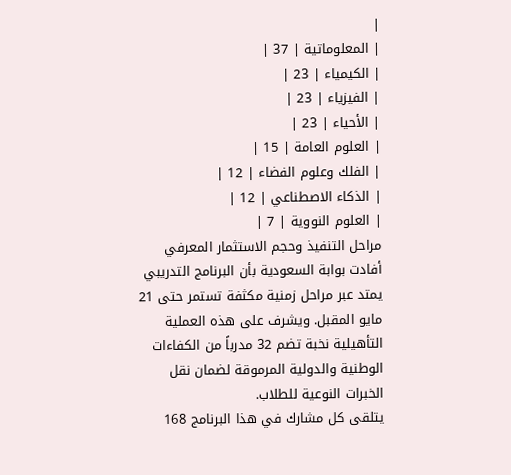|
| المعلوماتية | 37 |
| الكيمياء | 23 |
| الفيزياء | 23 |
| الأحياء | 23 |
| العلوم العامة | 15 |
| الفلك وعلوم الفضاء | 12 |
| الذكاء الاصطناعي | 12 |
| العلوم النووية | 7 |
مراحل التنفيذ وحجم الاستثمار المعرفي
أفادت بوابة السعودية بأن البرنامج التدريبي يمتد عبر مراحل زمنية مكثفة تستمر حتى 21 مايو المقبل. ويشرف على هذه العملية التأهيلية نخبة تضم 32 مدرباً من الكفاءات الوطنية والدولية المرموقة لضمان نقل الخبرات النوعية للطلاب.
يتلقى كل مشارك في هذا البرنامج 168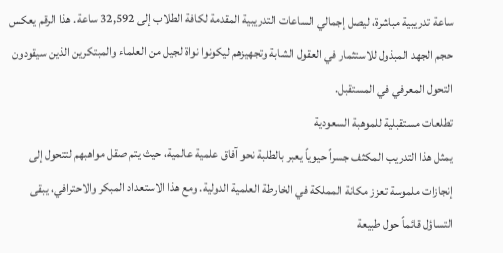ساعة تدريبية مباشرة، ليصل إجمالي الساعات التدريبية المقدمة لكافة الطلاب إلى 32,592 ساعة. هذا الرقم يعكس حجم الجهد المبذول للاستثمار في العقول الشابة وتجهيزهم ليكونوا نواة لجيل من العلماء والمبتكرين الذين سيقودون التحول المعرفي في المستقبل.
تطلعات مستقبلية للموهبة السعودية
يمثل هذا التدريب المكثف جسراً حيوياً يعبر بالطلبة نحو آفاق علمية عالمية، حيث يتم صقل مواهبهم لتتحول إلى إنجازات ملموسة تعزز مكانة المملكة في الخارطة العلمية الدولية. ومع هذا الاستعداد المبكر والاحترافي، يبقى التساؤل قائماً حول طبيعة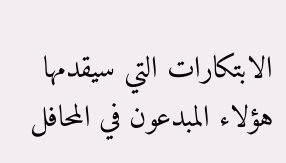الابتكارات التي سيقدمها هؤلاء المبدعون في المحافل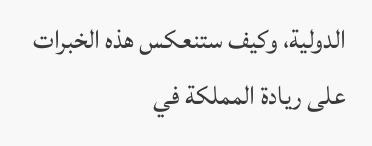الدولية، وكيف ستنعكس هذه الخبرات على ريادة المملكة في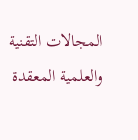المجالات التقنية والعلمية المعقدة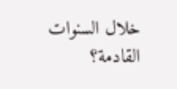خلال السنوات القادمة؟